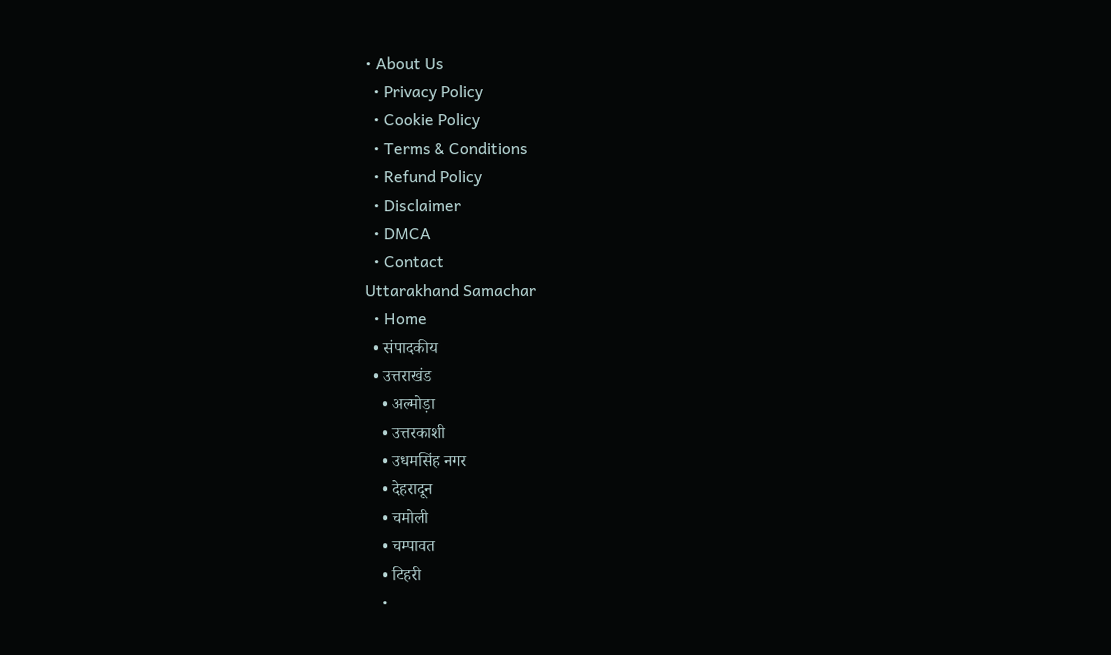• About Us
  • Privacy Policy
  • Cookie Policy
  • Terms & Conditions
  • Refund Policy
  • Disclaimer
  • DMCA
  • Contact
Uttarakhand Samachar
  • Home
  • संपादकीय
  • उत्तराखंड
    • अल्मोड़ा
    • उत्तरकाशी
    • उधमसिंह नगर
    • देहरादून
    • चमोली
    • चम्पावत
    • टिहरी
    •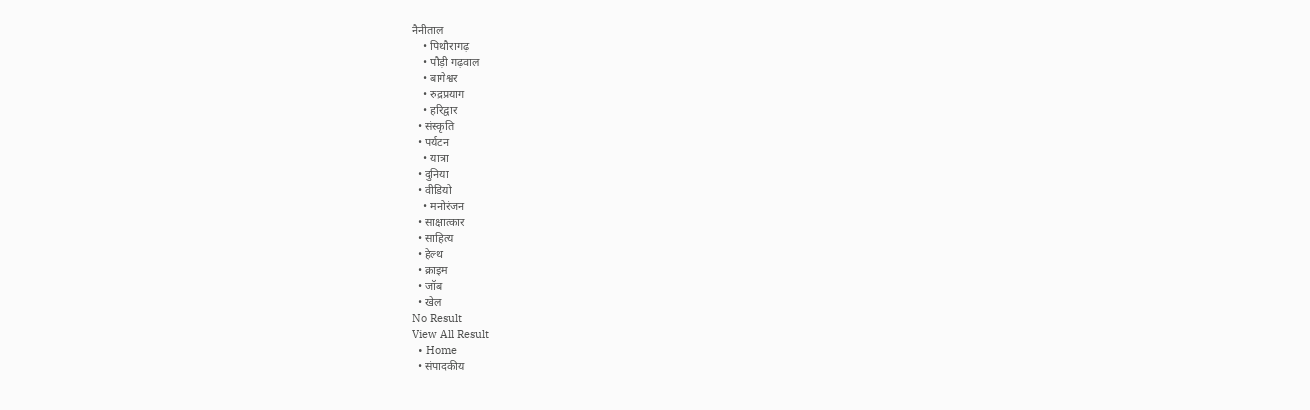नैनीताल
    • पिथौरागढ़
    • पौड़ी गढ़वाल
    • बागेश्वर
    • रुद्रप्रयाग
    • हरिद्वार
  • संस्कृति
  • पर्यटन
    • यात्रा
  • दुनिया
  • वीडियो
    • मनोरंजन
  • साक्षात्कार
  • साहित्य
  • हेल्थ
  • क्राइम
  • जॉब
  • खेल
No Result
View All Result
  • Home
  • संपादकीय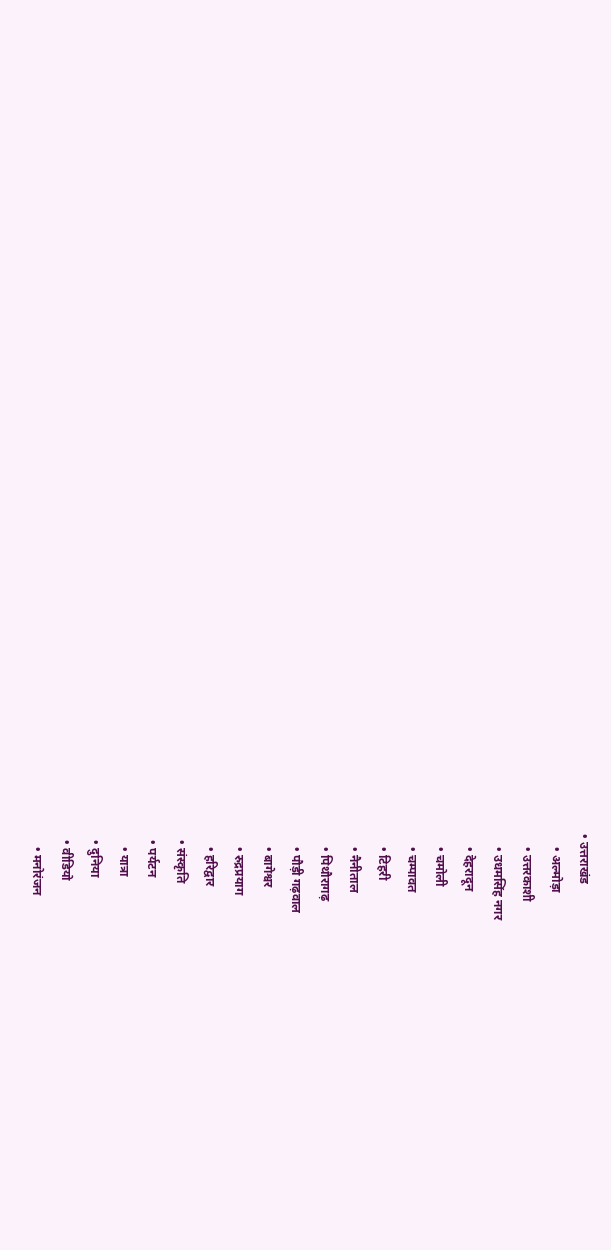• उत्तराखंड
    • अल्मोड़ा
    • उत्तरकाशी
    • उधमसिंह नगर
    • देहरादून
    • चमोली
    • चम्पावत
    • टिहरी
    • नैनीताल
    • पिथौरागढ़
    • पौड़ी गढ़वाल
    • बागेश्वर
    • रुद्रप्रयाग
    • हरिद्वार
  • संस्कृति
  • पर्यटन
    • यात्रा
  • दुनिया
  • वीडियो
    • मनोरंजन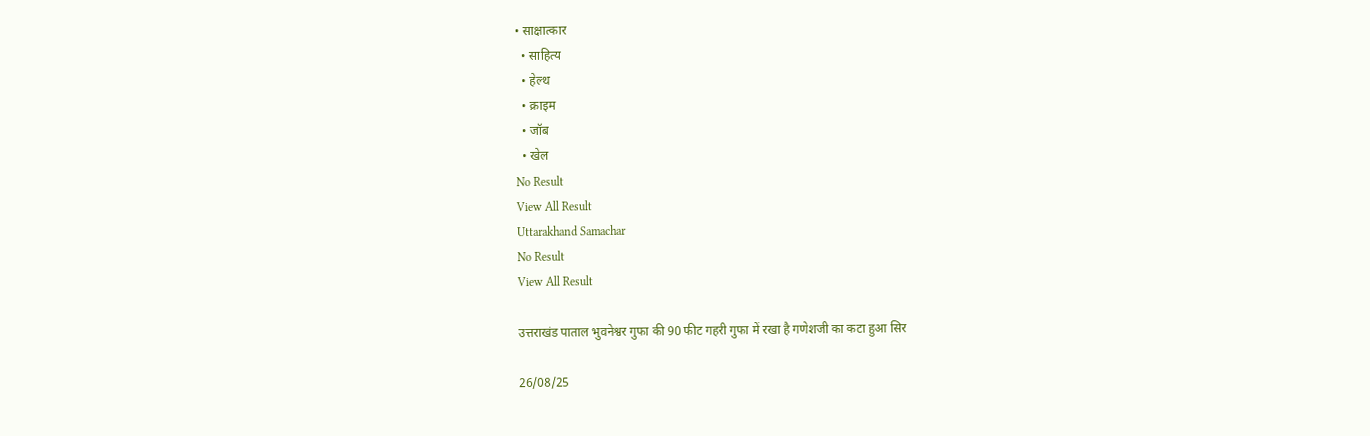• साक्षात्कार
  • साहित्य
  • हेल्थ
  • क्राइम
  • जॉब
  • खेल
No Result
View All Result
Uttarakhand Samachar
No Result
View All Result

उत्तराखंड पाताल भुवनेश्वर गुफा की 90 फीट गहरी गुफा में रखा है गणेशजी का कटा हुआ सिर

26/08/25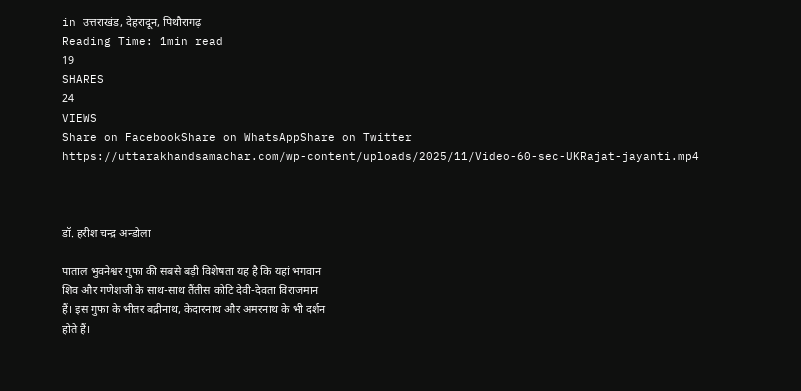in उत्तराखंड, देहरादून, पिथौरागढ़
Reading Time: 1min read
19
SHARES
24
VIEWS
Share on FacebookShare on WhatsAppShare on Twitter
https://uttarakhandsamachar.com/wp-content/uploads/2025/11/Video-60-sec-UKRajat-jayanti.mp4



डॉ. हरीश चन्द्र अन्डोला

पाताल भुवनेश्वर गुफा की सबसे बड़ी विशेषता यह है कि यहां भगवान
शिव और गणेशजी के साथ-साथ तैंतीस कोटि देवी-देवता विराजमान
हैं। इस गुफा के भीतर बद्रीनाथ, केदारनाथ और अमरनाथ के भी दर्शन
होते हैं।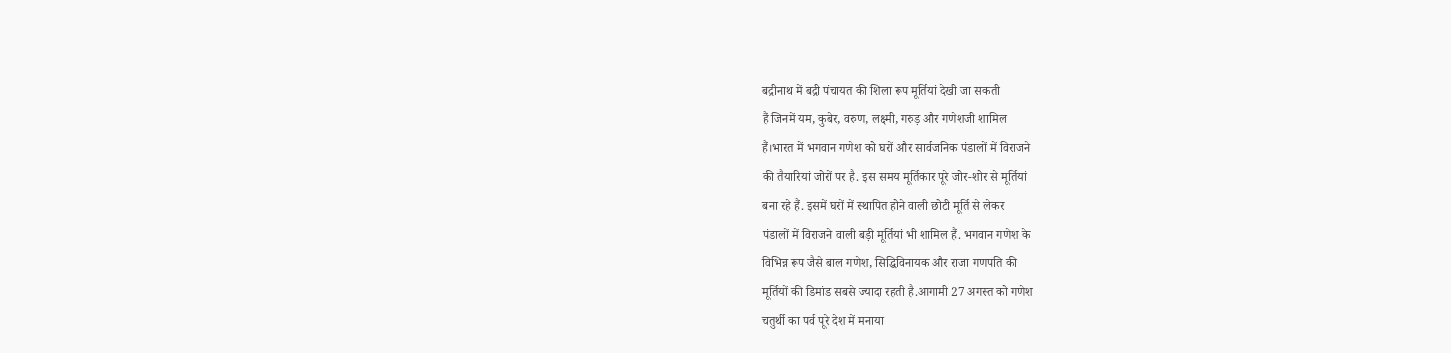बद्रीनाथ में बद्री पंचायत की शिला रूप मूर्तियां देखी जा सकती
हैं जिनमें यम, कुबेर, वरुण, लक्ष्मी, गरुड़ और गणेशजी शामिल
हैं।भारत में भगवान गणेश को घरों और सार्वजनिक पंडालों में विराजने
की तैयारियां जोरों पर है. इस समय मूर्तिकार पूरे जोर-शोर से मूर्तियां
बना रहे हैं. इसमें घरों में स्थापित होने वाली छोटी मूर्ति से लेकर
पंडालों में विराजने वाली बड़ी मूर्तियां भी शामिल हैं. भगवान गणेश के
विभिन्न रूप जैसे बाल गणेश, सिद्धिविनायक और राजा गणपति की
मूर्तियों की डिमांड सबसे ज्यादा रहती है.आगामी 27 अगस्त को गणेश
चतुर्थी का पर्व पूरे देश में मनाया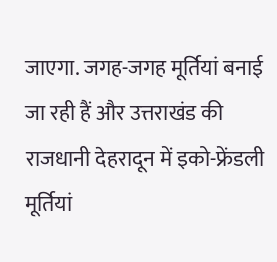जाएगा. जगह-जगह मूर्तियां बनाई
जा रही हैं और उत्तराखंड की राजधानी देहरादून में इको-फ्रेंडली मूर्तियां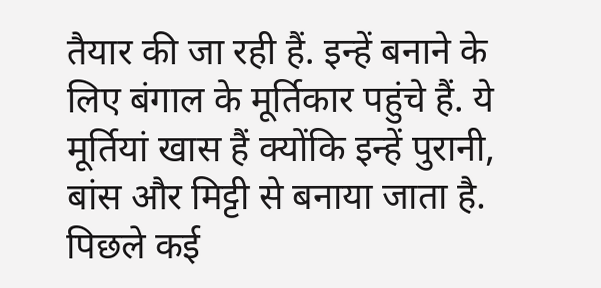तैयार की जा रही हैं. इन्हें बनाने के लिए बंगाल के मूर्तिकार पहुंचे हैं. ये
मूर्तियां खास हैं क्योंकि इन्हें पुरानी, बांस और मिट्टी से बनाया जाता है.
पिछले कई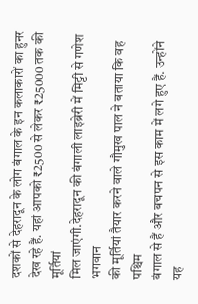दशकों से देहरादून के लोग बंगाल के इन कलाकारों का हुनर
देख रहे हैं. यहां आपको ₹2500 से लेकर ₹25000 तक की मूर्तियां
मिल जाएंगी.देहरादून की बंगाली लाइब्रेरी में मिट्टी से गणेश भगवान
की मूर्तियां तैयार करने वाले गौमुख पाल ने बताया कि वह पश्चिम
बंगाल से हैं और बचपन से इस काम में लगे हुए हैं. उन्होंने यह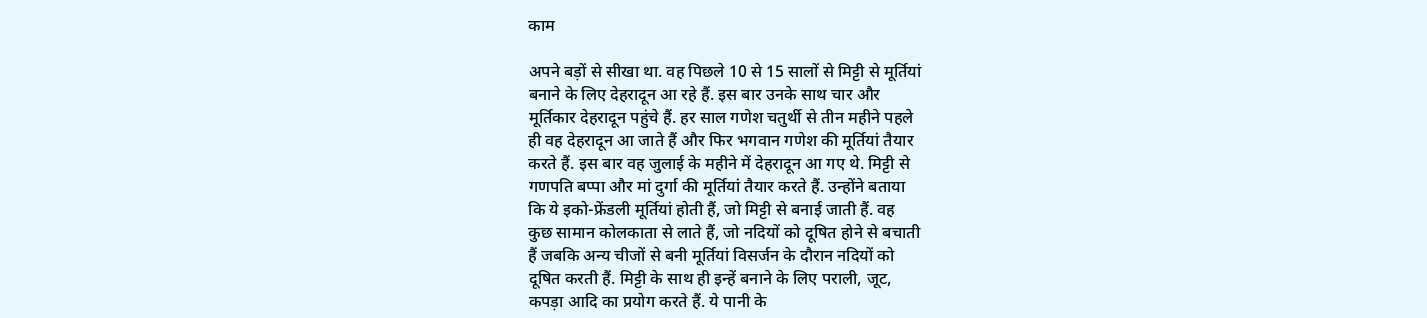काम

अपने बड़ों से सीखा था. वह पिछले 10 से 15 सालों से मिट्टी से मूर्तियां
बनाने के लिए देहरादून आ रहे हैं. इस बार उनके साथ चार और
मूर्तिकार देहरादून पहुंचे हैं. हर साल गणेश चतुर्थी से तीन महीने पहले
ही वह देहरादून आ जाते हैं और फिर भगवान गणेश की मूर्तियां तैयार
करते हैं. इस बार वह जुलाई के महीने में देहरादून आ गए थे. मिट्टी से
गणपति बप्पा और मां दुर्गा की मूर्तियां तैयार करते हैं. उन्होंने बताया
कि ये इको-फ्रेंडली मूर्तियां होती हैं, जो मिट्टी से बनाई जाती हैं. वह
कुछ सामान कोलकाता से लाते हैं, जो नदियों को दूषित होने से बचाती
हैं जबकि अन्य चीजों से बनी मूर्तियां विसर्जन के दौरान नदियों को
दूषित करती हैं. मिट्टी के साथ ही इन्हें बनाने के लिए पराली, जूट,
कपड़ा आदि का प्रयोग करते हैं. ये पानी के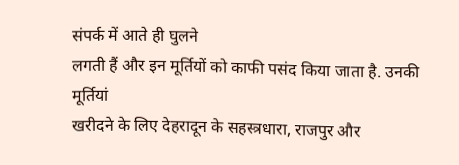संपर्क में आते ही घुलने
लगती हैं और इन मूर्तियों को काफी पसंद किया जाता है. उनकी मूर्तियां
खरीदने के लिए देहरादून के सहस्त्रधारा, राजपुर और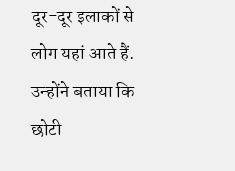दूर-दूर इलाकों से
लोग यहां आते हैं. उन्होंने बताया कि छोटी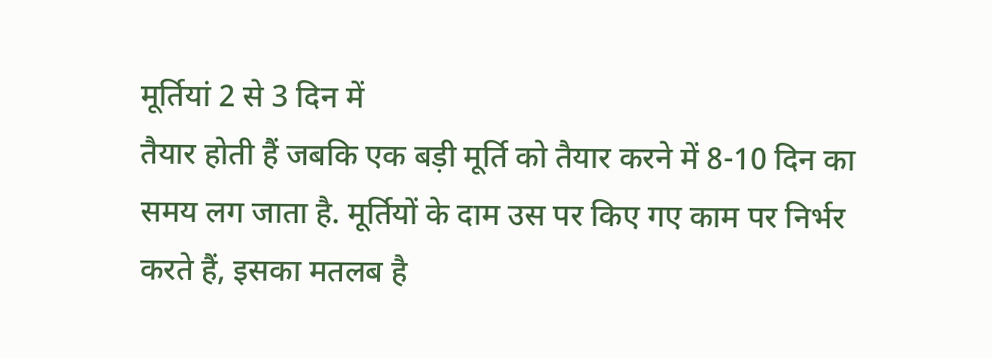मूर्तियां 2 से 3 दिन में
तैयार होती हैं जबकि एक बड़ी मूर्ति को तैयार करने में 8-10 दिन का
समय लग जाता है. मूर्तियों के दाम उस पर किए गए काम पर निर्भर
करते हैं, इसका मतलब है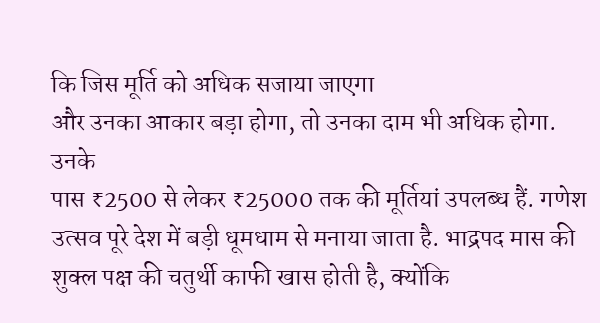कि जिस मूर्ति को अधिक सजाया जाएगा
और उनका आकार बड़ा होगा, तो उनका दाम भी अधिक होगा. उनके
पास ₹2500 से लेकर ₹25000 तक की मूर्तियां उपलब्ध हैं. गणेश
उत्सव पूरे देश में बड़ी धूमधाम से मनाया जाता है. भाद्रपद मास की
शुक्ल पक्ष की चतुर्थी काफी खास होती है, क्योंकि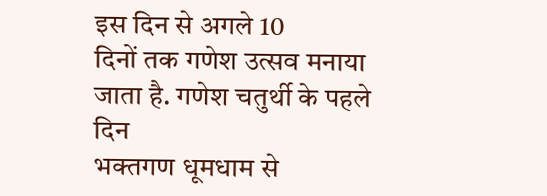इस दिन से अगले 10
दिनों तक गणेश उत्सव मनाया जाता है. गणेश चतुर्थी के पहले दिन
भक्तगण धूमधाम से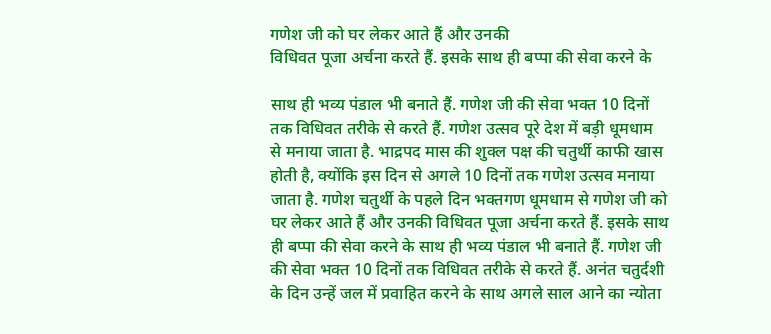गणेश जी को घर लेकर आते हैं और उनकी
विधिवत पूजा अर्चना करते हैं. इसके साथ ही बप्पा की सेवा करने के

साथ ही भव्य पंडाल भी बनाते हैं. गणेश जी की सेवा भक्त 10 दिनों
तक विधिवत तरीके से करते हैं. गणेश उत्सव पूरे देश में बड़ी धूमधाम
से मनाया जाता है. भाद्रपद मास की शुक्ल पक्ष की चतुर्थी काफी खास
होती है, क्योंकि इस दिन से अगले 10 दिनों तक गणेश उत्सव मनाया
जाता है. गणेश चतुर्थी के पहले दिन भक्तगण धूमधाम से गणेश जी को
घर लेकर आते हैं और उनकी विधिवत पूजा अर्चना करते हैं. इसके साथ
ही बप्पा की सेवा करने के साथ ही भव्य पंडाल भी बनाते हैं. गणेश जी
की सेवा भक्त 10 दिनों तक विधिवत तरीके से करते हैं. अनंत चतुर्दशी
के दिन उन्हें जल में प्रवाहित करने के साथ अगले साल आने का न्योता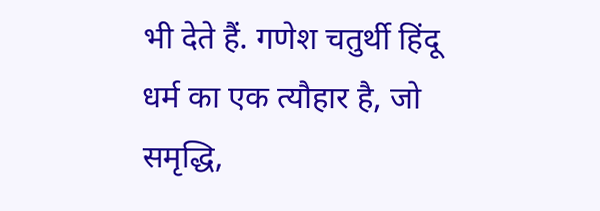भी देते हैं. गणेश चतुर्थी हिंदू धर्म का एक त्यौहार है, जो समृद्धि,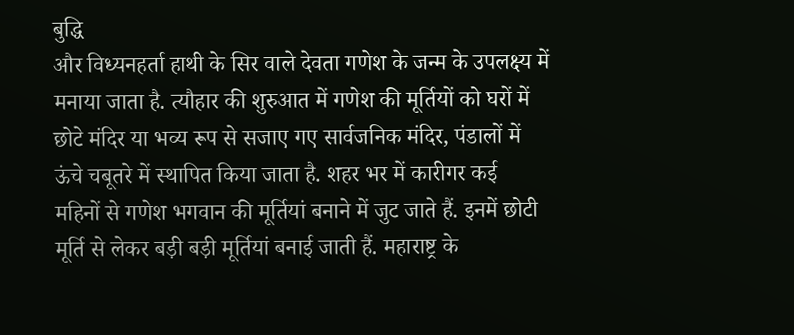बुद्धि
और विध्यनहर्ता हाथी के सिर वाले देवता गणेश के जन्म के उपलक्ष्य में
मनाया जाता है. त्यौहार की शुरुआत में गणेश की मूर्तियों को घरों में
छोटे मंदिर या भव्य रूप से सजाए गए सार्वजनिक मंदिर, पंडालों में
ऊंचे चबूतरे में स्थापित किया जाता है. शहर भर में कारीगर कई
महिनों से गणेश भगवान की मूर्तियां बनाने में जुट जाते हैं. इनमें छोटी
मूर्ति से लेकर बड़ी बड़ी मूर्तियां बनाई जाती हैं. महाराष्ट्र के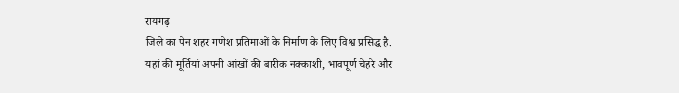रायगढ़
जिले का पेन शहर गणेश प्रतिमाओं के निर्माण के लिए विश्व प्रसिद्ध है.
यहां की मूर्तियां अपनी आंखों की बारीक नक्काशी, भावपूर्ण चेहरे और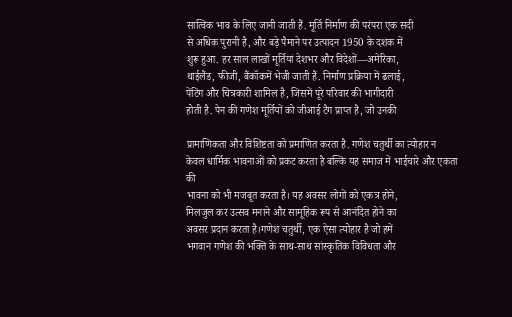सात्विक भाव के लिए जानी जाती हैं. मूर्ति निर्माण की परंपरा एक सदी
से अधिक पुरानी है, और बड़े पैमाने पर उत्पादन 1950 के दशक में
शुरू हुआ. हर साल लाखों मूर्तियां देशभर और विदेशों—अमेरिका,
थाईलैंड, फीजी, बैंकॉकमें भेजी जाती हैं. निर्माण प्रक्रिया में ढलाई,
पेंटिंग और चित्रकारी शामिल है, जिसमें पूरे परिवार की भागीदारी
होती है. पेन की गणेश मूर्तियों को जीआई टैग प्राप्त है, जो उनकी

प्रामाणिकता और विशिष्टता को प्रमाणित करता है. गणेश चतुर्थी का त्योहार न
केवल धार्मिक भावनाओं को प्रकट करता है बल्कि यह समाज में भाईचारे और एकता की
भावना को भी मजबूत करता है। यह अवसर लोगों को एकत्र होने,
मिलजुल कर उत्सव मनाने और सामूहिक रूप से आनंदित होने का
अवसर प्रदान करता है।गणेश चतुर्थी, एक ऐसा त्योहार है जो हमें
भगवान गणेश की भक्ति के साथ-साथ सांस्कृतिक विविधता और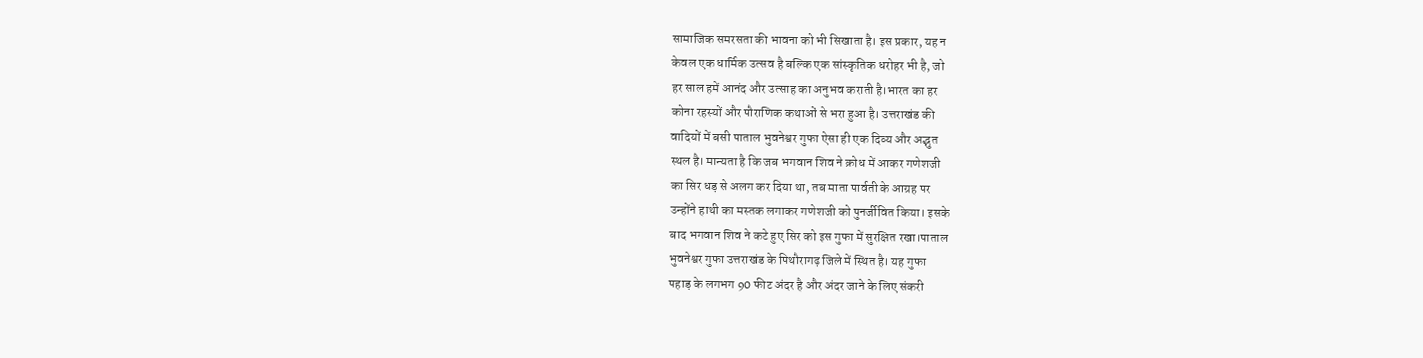सामाजिक समरसता की भावना को भी सिखाता है। इस प्रकार, यह न
केवल एक धार्मिक उत्सव है बल्कि एक सांस्कृतिक धरोहर भी है, जो
हर साल हमें आनंद और उत्साह का अनुभव कराती है।भारत का हर
कोना रहस्यों और पौराणिक कथाओं से भरा हुआ है। उत्तराखंड की
वादियों में बसी पाताल भुवनेश्वर गुफा ऐसा ही एक दिव्य और अद्भुत
स्थल है। मान्यता है कि जब भगवान शिव ने क्रोध में आकर गणेशजी
का सिर धड़ से अलग कर दिया था, तब माता पार्वती के आग्रह पर
उन्होंने हाथी का मस्तक लगाकर गणेशजी को पुनर्जीवित किया। इसके
बाद भगवान शिव ने कटे हुए सिर को इस गुफा में सुरक्षित रखा।पाताल
भुवनेश्वर गुफा उत्तराखंड के पिथौरागढ़ जिले में स्थित है। यह गुफा
पहाड़ के लगभग 90 फीट अंदर है और अंदर जाने के लिए संकरी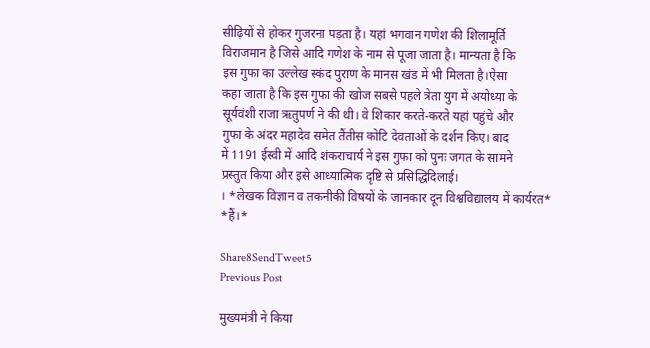सीढ़ियों से होकर गुजरना पड़ता है। यहां भगवान गणेश की शिलामूर्ति
विराजमान है जिसे आदि गणेश के नाम से पूजा जाता है। मान्यता है कि
इस गुफा का उल्लेख स्कंद पुराण के मानस खंड में भी मिलता है।ऐसा
कहा जाता है कि इस गुफा की खोज सबसे पहले त्रेता युग में अयोध्या के
सूर्यवंशी राजा ऋतुपर्ण ने की थी। वे शिकार करते-करते यहां पहुंचे और
गुफा के अंदर महादेव समेत तैंतीस कोटि देवताओं के दर्शन किए। बाद
में 1191 ईस्वी में आदि शंकराचार्य ने इस गुफा को पुनः जगत के सामने
प्रस्तुत किया और इसे आध्यात्मिक दृष्टि से प्रसिद्धिदिलाई।
। *लेखक विज्ञान व तकनीकी विषयों के जानकार दून विश्वविद्यालय में कार्यरत*
*हैं।*

Share8SendTweet5
Previous Post

मुख्यमंत्री ने किया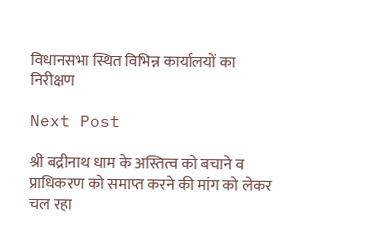विधानसभा स्थित विभिन्न कार्यालयों का निरीक्षण

Next Post

श्री बद्रीनाथ धाम के अस्तित्व को बचाने व प्राधिकरण को समाप्त करने की मांग को लेकर चल रहा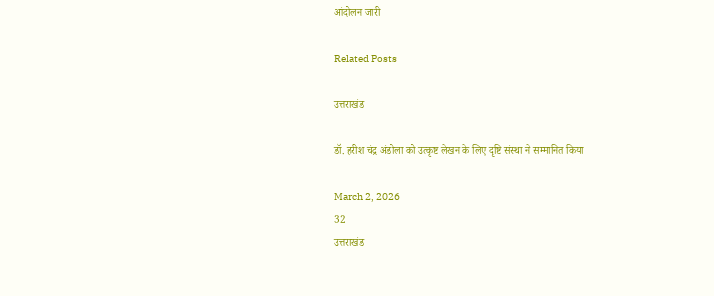आंदोलन जारी

Related Posts

उत्तराखंड

डॉ. हरीश चंद्र अंडोला को उत्कृष्ट लेखन के लिए दृष्टि संस्था ने सम्मानित किया

March 2, 2026
32
उत्तराखंड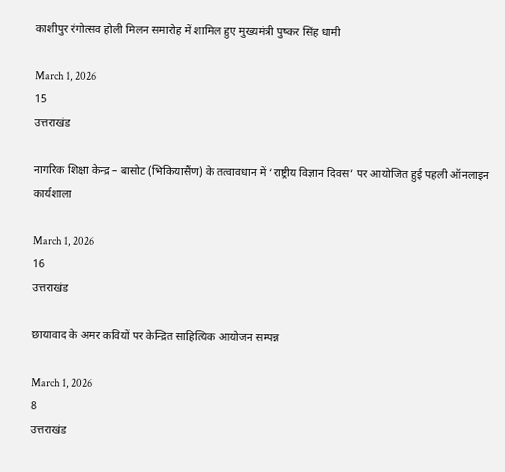काशीपुर रंगोत्सव होली मिलन समारोह में शामिल हुए मुख्यमंत्री पुष्कर सिंह धामी

March 1, 2026
15
उत्तराखंड

नागरिक शिक्षा केन्द्र – बासोट (भिकियासैंण) के तत्वावधान में ‘राष्ट्रीय विज्ञान दिवस’ पर आयोजित हुई पहली ऑनलाइन कार्यशाला

March 1, 2026
16
उत्तराखंड

छायावाद के अमर कवियों पर केन्द्रित साहित्यिक आयोजन सम्पन्न

March 1, 2026
8
उत्तराखंड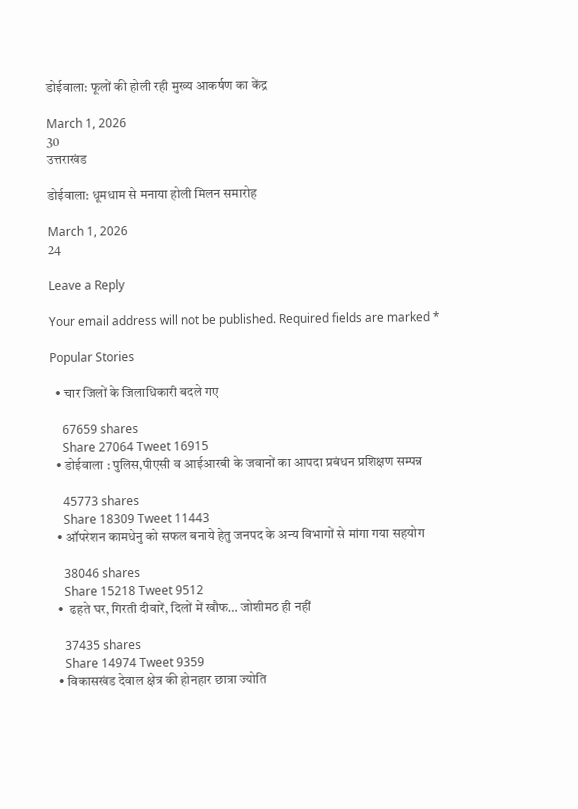डोईवाला: फूलों की होली रही मुख्य आकर्षण का केंद्र

March 1, 2026
30
उत्तराखंड

डोईवाला: धूमधाम से मनाया होली मिलन समारोह

March 1, 2026
24

Leave a Reply

Your email address will not be published. Required fields are marked *

Popular Stories

  • चार जिलों के जिलाधिकारी बदले गए

    67659 shares
    Share 27064 Tweet 16915
  • डोईवाला : पुलिस,पीएसी व आईआरबी के जवानों का आपदा प्रबंधन प्रशिक्षण सम्पन्न

    45773 shares
    Share 18309 Tweet 11443
  • ऑपरेशन कामधेनु को सफल बनाये हेतु जनपद के अन्य विभागों से मांगा गया सहयोग

    38046 shares
    Share 15218 Tweet 9512
  •  ढहते घर, गिरती दीवारें, दिलों में खौफ… जोशीमठ ही नहीं

    37435 shares
    Share 14974 Tweet 9359
  • विकासखंड देवाल क्षेत्र की होनहार छात्रा ज्योति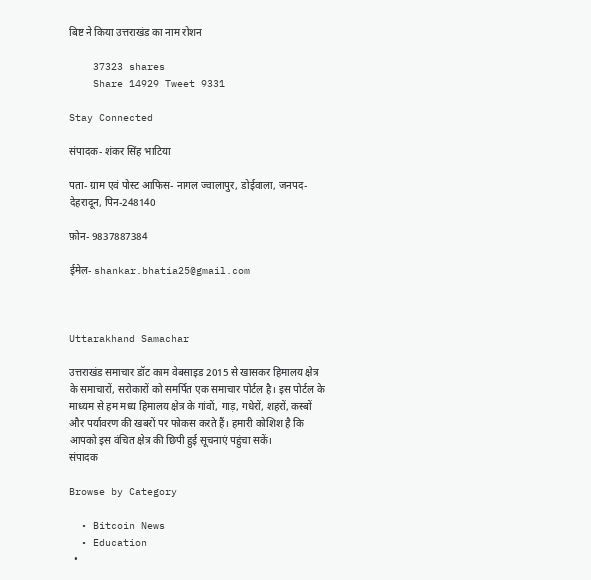बिष्ट ने किया उत्तराखंड का नाम रोशन

    37323 shares
    Share 14929 Tweet 9331

Stay Connected

संपादक- शंकर सिंह भाटिया

पता- ग्राम एवं पोस्ट आफिस- नागल ज्वालापुर, डोईवाला, जनपद-देहरादून, पिन-248140

फ़ोन- 9837887384

ईमेल- shankar.bhatia25@gmail.com



Uttarakhand Samachar

उत्तराखंड समाचार डॉट काम वेबसाइड 2015 से खासकर हिमालय क्षेत्र के समाचारों, सरोकारों को समर्पित एक समाचार पोर्टल है। इस पोर्टल के माध्यम से हम मध्य हिमालय क्षेत्र के गांवों, गाड़, गधेरों, शहरों, कस्बों और पर्यावरण की खबरों पर फोकस करते हैं। हमारी कोशिश है कि आपको इस वंचित क्षेत्र की छिपी हुई सूचनाएं पहुंचा सकें।
संपादक

Browse by Category

  • Bitcoin News
  • Education
  •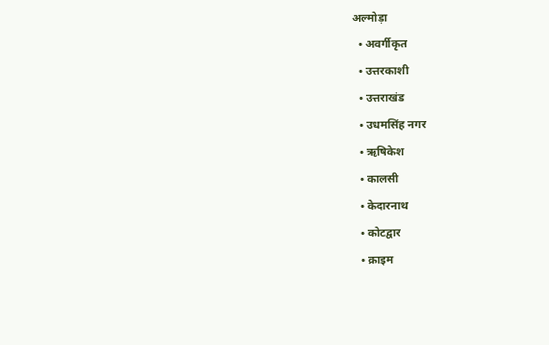अल्मोड़ा
  • अवर्गीकृत
  • उत्तरकाशी
  • उत्तराखंड
  • उधमसिंह नगर
  • ऋषिकेश
  • कालसी
  • केदारनाथ
  • कोटद्वार
  • क्राइम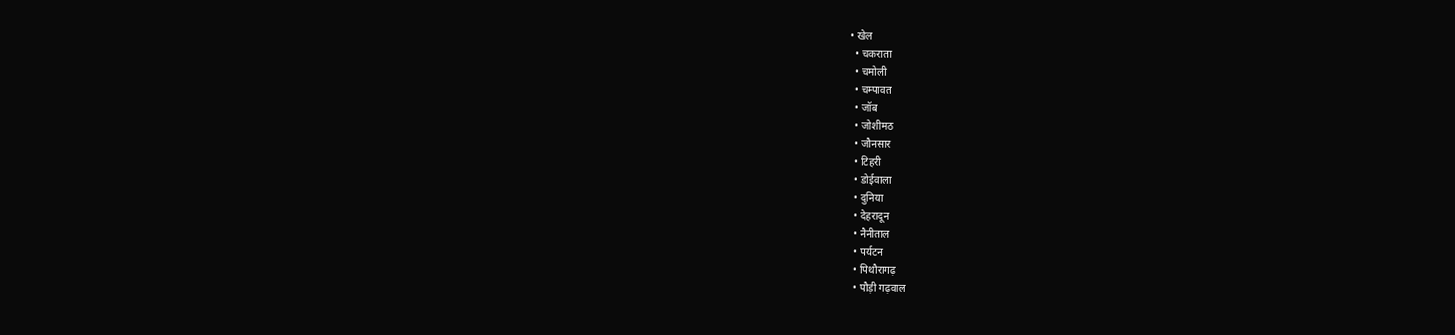• खेल
  • चकराता
  • चमोली
  • चम्पावत
  • जॉब
  • जोशीमठ
  • जौनसार
  • टिहरी
  • डोईवाला
  • दुनिया
  • देहरादून
  • नैनीताल
  • पर्यटन
  • पिथौरागढ़
  • पौड़ी गढ़वाल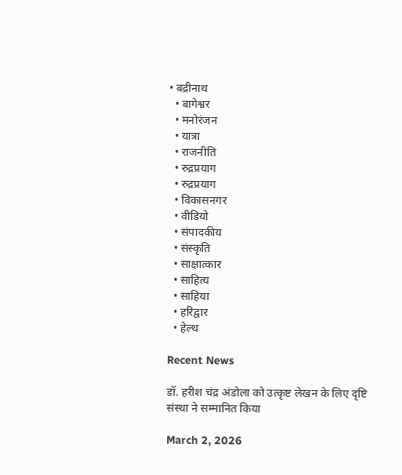• बद्रीनाथ
  • बागेश्वर
  • मनोरंजन
  • यात्रा
  • राजनीति
  • रुद्रप्रयाग
  • रुद्रप्रयाग
  • विकासनगर
  • वीडियो
  • संपादकीय
  • संस्कृति
  • साक्षात्कार
  • साहित्य
  • साहिया
  • हरिद्वार
  • हेल्थ

Recent News

डॉ. हरीश चंद्र अंडोला को उत्कृष्ट लेखन के लिए दृष्टि संस्था ने सम्मानित किया

March 2, 2026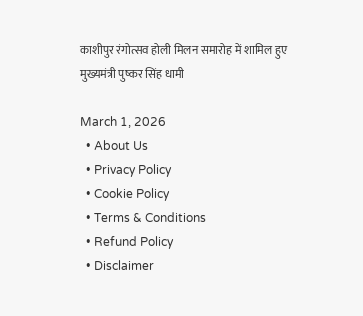काशीपुर रंगोत्सव होली मिलन समारोह में शामिल हुए मुख्यमंत्री पुष्कर सिंह धामी

March 1, 2026
  • About Us
  • Privacy Policy
  • Cookie Policy
  • Terms & Conditions
  • Refund Policy
  • Disclaimer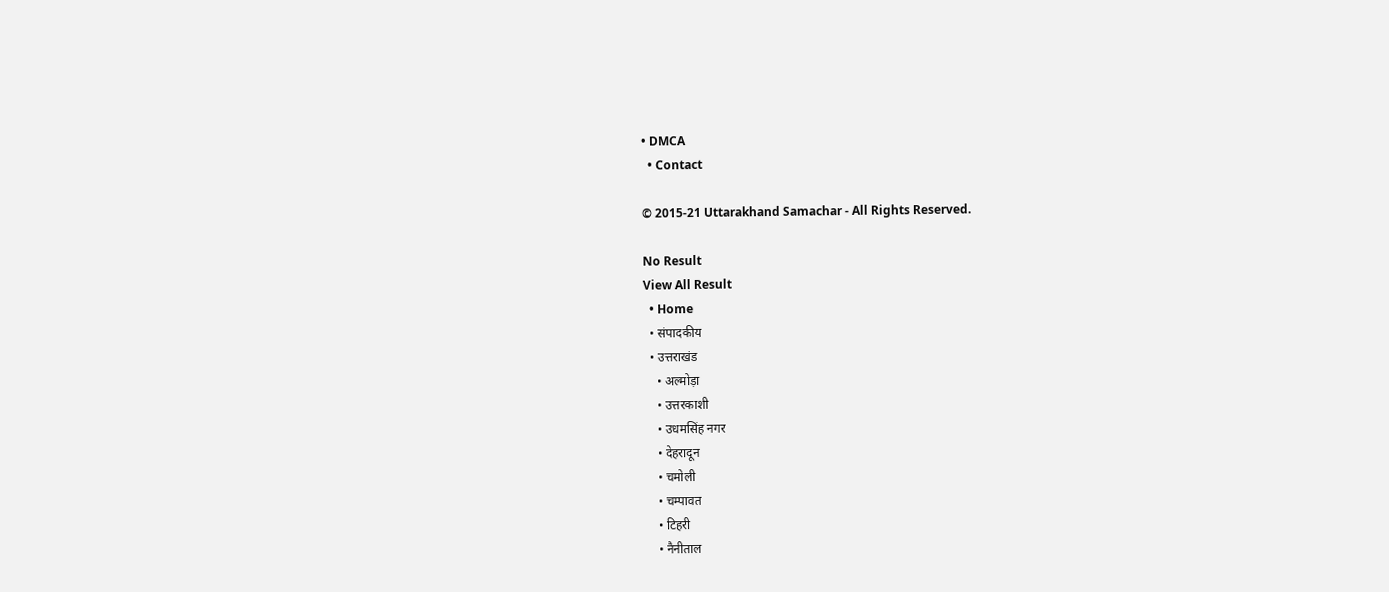• DMCA
  • Contact

© 2015-21 Uttarakhand Samachar - All Rights Reserved.

No Result
View All Result
  • Home
  • संपादकीय
  • उत्तराखंड
    • अल्मोड़ा
    • उत्तरकाशी
    • उधमसिंह नगर
    • देहरादून
    • चमोली
    • चम्पावत
    • टिहरी
    • नैनीताल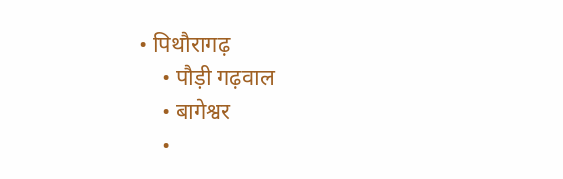• पिथौरागढ़
    • पौड़ी गढ़वाल
    • बागेश्वर
    •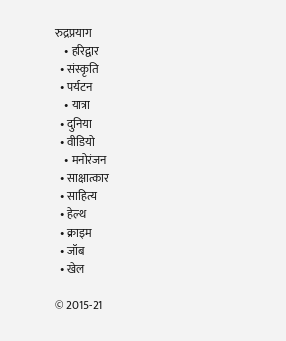रुद्रप्रयाग
    • हरिद्वार
  • संस्कृति
  • पर्यटन
    • यात्रा
  • दुनिया
  • वीडियो
    • मनोरंजन
  • साक्षात्कार
  • साहित्य
  • हेल्थ
  • क्राइम
  • जॉब
  • खेल

© 2015-21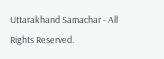Uttarakhand Samachar - All Rights Reserved.